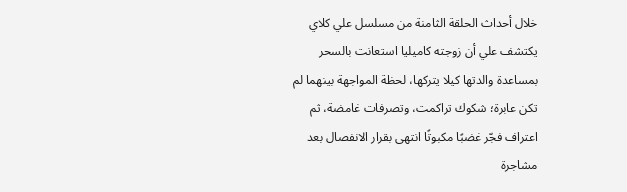خلال أحداث الحلقة الثامنة من مسلسل علي كلاي يكتشف علي أن زوجته كاميليا استعانت بالسحر بمساعدة والدتها كيلا يتركها، لحظة المواجهة بينهما لم تكن عابرة؛ شكوك تراكمت، وتصرفات غامضة، ثم اعتراف فجّر غضبًا مكبوتًا انتهى بقرار الانفصال بعد مشاجرة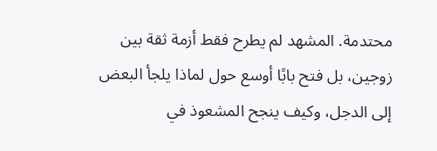محتدمة. المشهد لم يطرح فقط أزمة ثقة بين زوجين، بل فتح بابًا أوسع حول لماذا يلجأ البعض إلى الدجل، وكيف ينجح المشعوذ في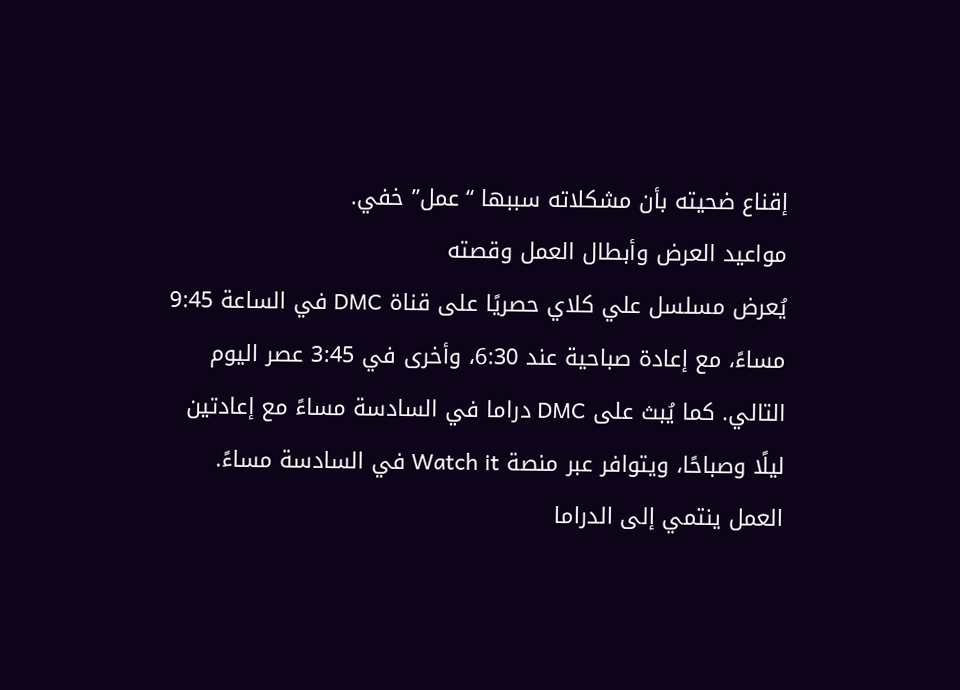إقناع ضحيته بأن مشكلاته سببها “عمل” خفي.
مواعيد العرض وأبطال العمل وقصته
يُعرض مسلسل علي كلاي حصريًا على قناة DMC في الساعة 9:45 مساءً، مع إعادة صباحية عند 6:30، وأخرى في 3:45 عصر اليوم التالي. كما يُبث على DMC دراما في السادسة مساءً مع إعادتين ليلًا وصباحًا، ويتوافر عبر منصة Watch it في السادسة مساءً.
العمل ينتمي إلى الدراما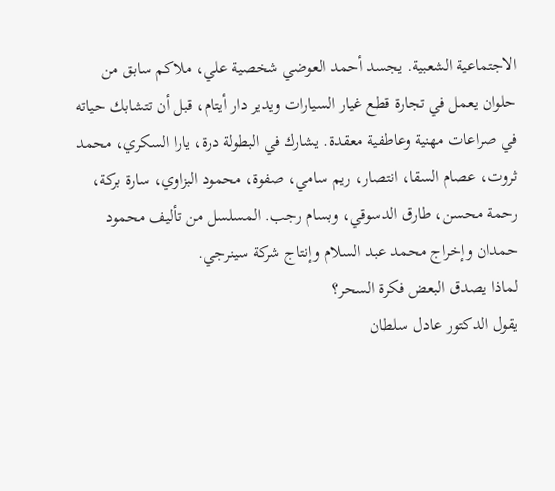الاجتماعية الشعبية. يجسد أحمد العوضي شخصية علي، ملاكم سابق من حلوان يعمل في تجارة قطع غيار السيارات ويدير دار أيتام، قبل أن تتشابك حياته في صراعات مهنية وعاطفية معقدة. يشارك في البطولة درة، يارا السكري، محمد ثروت، عصام السقا، انتصار، ريم سامي، صفوة، محمود البزاوي، سارة بركة، رحمة محسن، طارق الدسوقي، وبسام رجب. المسلسل من تأليف محمود حمدان وإخراج محمد عبد السلام وإنتاج شركة سينرجي.
لماذا يصدق البعض فكرة السحر؟
يقول الدكتور عادل سلطان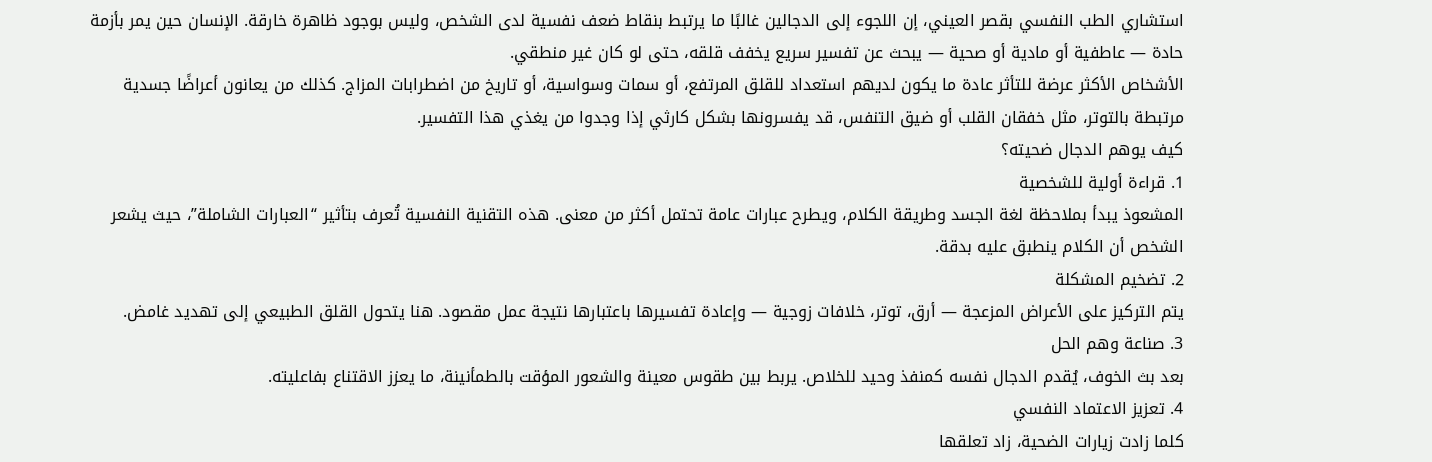استشاري الطب النفسي بقصر العيني، إن اللجوء إلى الدجالين غالبًا ما يرتبط بنقاط ضعف نفسية لدى الشخص، وليس بوجود ظاهرة خارقة. الإنسان حين يمر بأزمة حادة — عاطفية أو مادية أو صحية — يبحث عن تفسير سريع يخفف قلقه، حتى لو كان غير منطقي.
الأشخاص الأكثر عرضة للتأثر عادة ما يكون لديهم استعداد للقلق المرتفع، أو سمات وسواسية، أو تاريخ من اضطرابات المزاج. كذلك من يعانون أعراضًا جسدية مرتبطة بالتوتر، مثل خفقان القلب أو ضيق التنفس، قد يفسرونها بشكل كارثي إذا وجدوا من يغذي هذا التفسير.
كيف يوهم الدجال ضحيته؟
1. قراءة أولية للشخصية
المشعوذ يبدأ بملاحظة لغة الجسد وطريقة الكلام، ويطرح عبارات عامة تحتمل أكثر من معنى. هذه التقنية النفسية تُعرف بتأثير “العبارات الشاملة”، حيث يشعر الشخص أن الكلام ينطبق عليه بدقة.
2. تضخيم المشكلة
يتم التركيز على الأعراض المزعجة — أرق، توتر، خلافات زوجية — وإعادة تفسيرها باعتبارها نتيجة عمل مقصود. هنا يتحول القلق الطبيعي إلى تهديد غامض.
3. صناعة وهم الحل
بعد بث الخوف، يُقدم الدجال نفسه كمنفذ وحيد للخلاص. يربط بين طقوس معينة والشعور المؤقت بالطمأنينة، ما يعزز الاقتناع بفاعليته.
4. تعزيز الاعتماد النفسي
كلما زادت زيارات الضحية، زاد تعلقها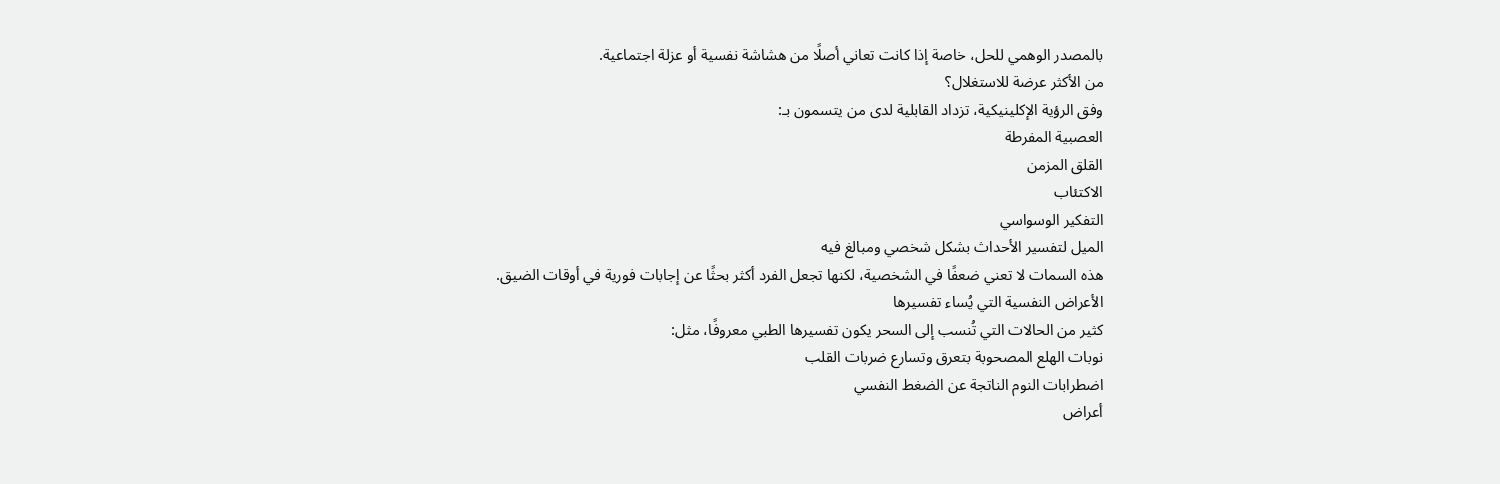بالمصدر الوهمي للحل، خاصة إذا كانت تعاني أصلًا من هشاشة نفسية أو عزلة اجتماعية.
من الأكثر عرضة للاستغلال؟
وفق الرؤية الإكلينيكية، تزداد القابلية لدى من يتسمون بـ:
العصبية المفرطة
القلق المزمن
الاكتئاب
التفكير الوسواسي
الميل لتفسير الأحداث بشكل شخصي ومبالغ فيه
هذه السمات لا تعني ضعفًا في الشخصية، لكنها تجعل الفرد أكثر بحثًا عن إجابات فورية في أوقات الضيق.
الأعراض النفسية التي يُساء تفسيرها
كثير من الحالات التي تُنسب إلى السحر يكون تفسيرها الطبي معروفًا، مثل:
نوبات الهلع المصحوبة بتعرق وتسارع ضربات القلب
اضطرابات النوم الناتجة عن الضغط النفسي
أعراض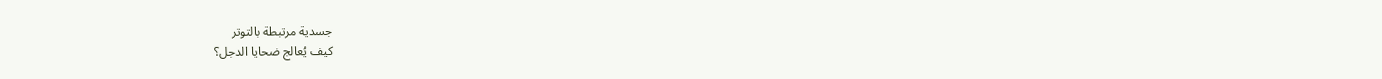جسدية مرتبطة بالتوتر
كيف يُعالج ضحايا الدجل؟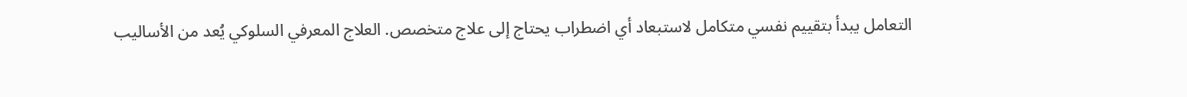التعامل يبدأ بتقييم نفسي متكامل لاستبعاد أي اضطراب يحتاج إلى علاج متخصص. العلاج المعرفي السلوكي يُعد من الأساليب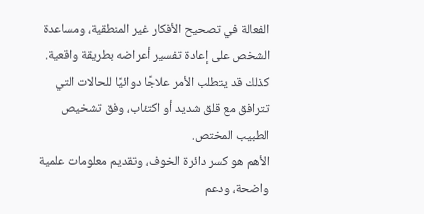الفعالة في تصحيح الأفكار غير المنطقية، ومساعدة الشخص على إعادة تفسير أعراضه بطريقة واقعية. كذلك قد يتطلب الأمر علاجًا دوائيًا للحالات التي تترافق مع قلق شديد أو اكتئاب، وفق تشخيص الطبيب المختص.
الأهم هو كسر دائرة الخوف، وتقديم معلومات علمية واضحة، ودعم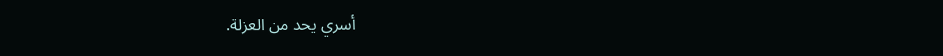أسري يحد من العزلة.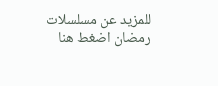للمزيد عن مسلسلات رمضان اضغط هنا